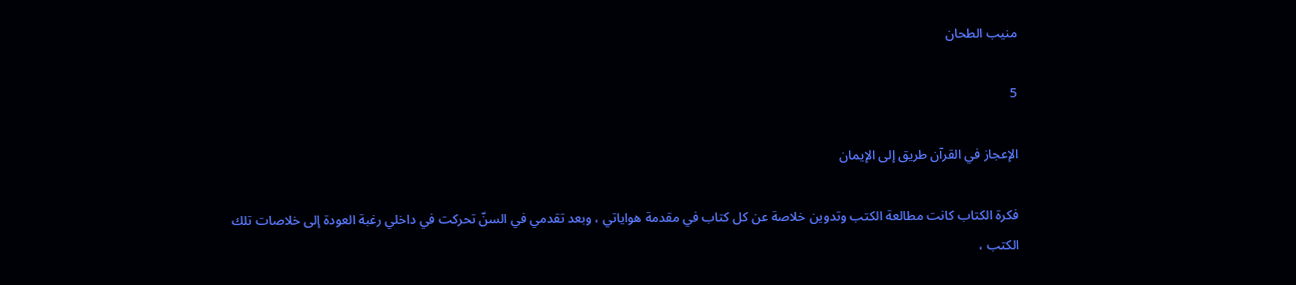منيب الطحان

5

الإعجاز في القرآن طريق إلى الإيمان

فكرة الكتاب كانت مطالعة الكتب وتدوين خلاصة عن كل كتاب في مقدمة هواياتي ، وبعد تقدمي في السنّ تحركت في داخلي رغبة العودة إلى خلاصات تلك الكتب ،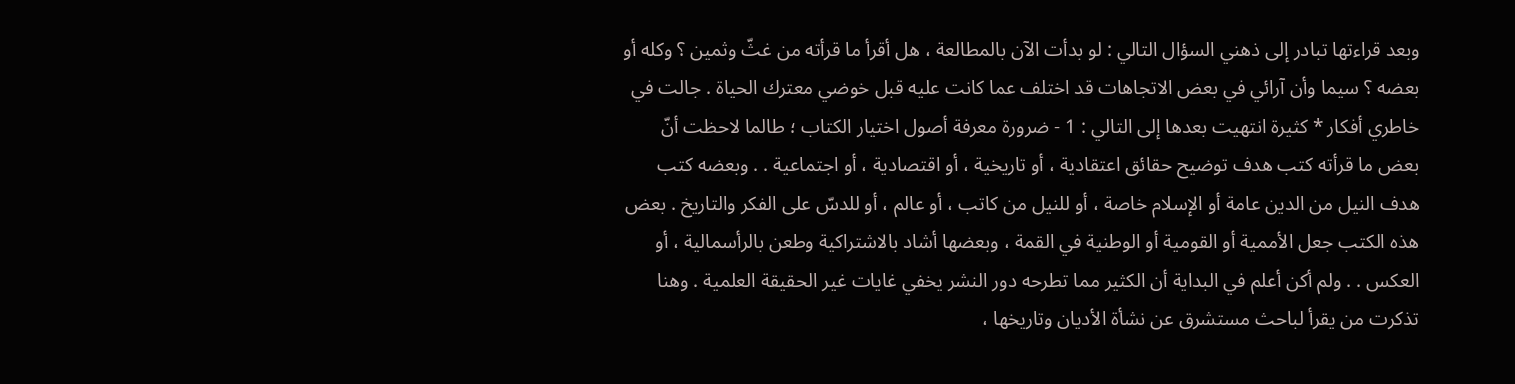وبعد قراءتها تبادر إلى ذهني السؤال التالي : لو بدأت الآن بالمطالعة ، هل أقرأ ما قرأته من غثّ وثمين ؟ وكله أو بعضه ؟ سيما وأن آرائي في بعض الاتجاهات قد اختلف عما كانت عليه قبل خوضي معترك الحياة . جالت في خاطري أفكار * كثيرة انتهيت بعدها إلى التالي : 1 - ضرورة معرفة أصول اختيار الكتاب ؛ طالما لاحظت أنّ بعض ما قرأته كتب هدف توضيح حقائق اعتقادية ، أو تاريخية ، أو اقتصادية ، أو اجتماعية . . وبعضه كتب هدف النيل من الدين عامة أو الإسلام خاصة ، أو للنيل من كاتب ، أو عالم ، أو للدسّ على الفكر والتاريخ . بعض هذه الكتب جعل الأممية أو القومية أو الوطنية في القمة ، وبعضها أشاد بالاشتراكية وطعن بالرأسمالية ، أو العكس . . ولم أكن أعلم في البداية أن الكثير مما تطرحه دور النشر يخفي غايات غير الحقيقة العلمية . وهنا تذكرت من يقرأ لباحث مستشرق عن نشأة الأديان وتاريخها ،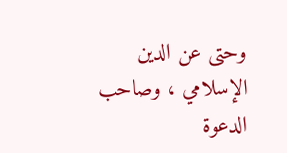وحتى عن الدين الإسلامي ، وصاحب الدعوة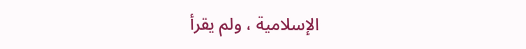الإسلامية ، ولم يقرأ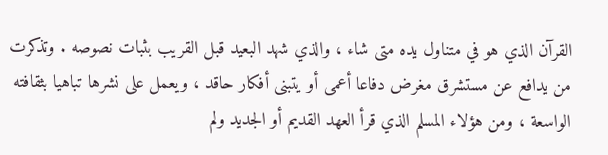القرآن الذي هو في متناول يده متى شاء ، والذي شهد البعيد قبل القريب بثبات نصوصه . وتذكرت من يدافع عن مستشرق مغرض دفاعا أعمى أو يتبنى أفكار حاقد ، ويعمل على نشرها تباهيا بثقافته الواسعة ، ومن هؤلاء المسلم الذي قرأ العهد القديم أو الجديد ولم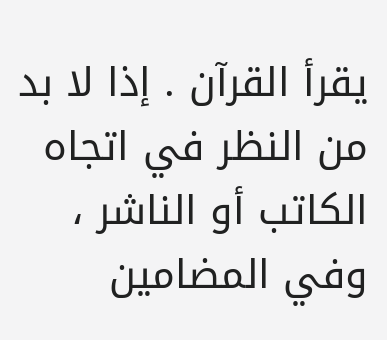يقرأ القرآن . إذا لا بد من النظر في اتجاه الكاتب أو الناشر ، وفي المضامين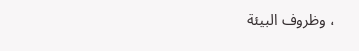، وظروف البيئة